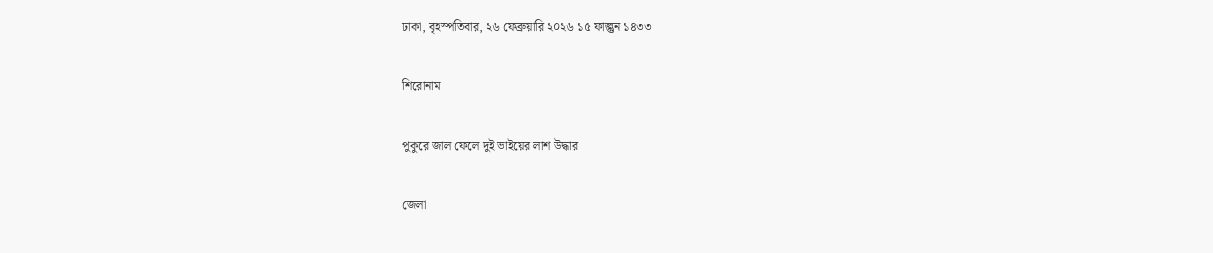ঢাকা, বৃহস্পতিবার, ২৬ ফেব্রুয়ারি ২০২৬ ১৫ ফাল্গুন ১৪৩৩

শিরোনাম

পুকুরে জাল ফেলে দুই ভাইয়ের লাশ উদ্ধার

জেলা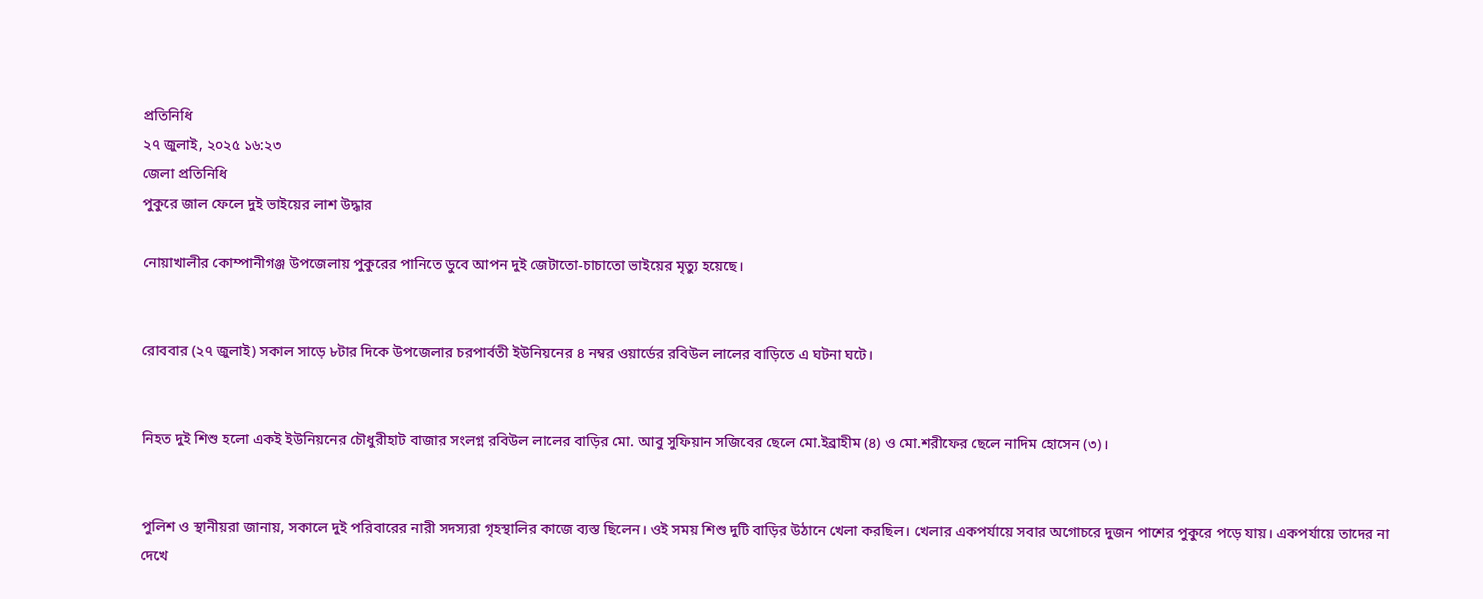প্রতিনিধি
২৭ জুলাই, ২০২৫ ১৬:২৩
জেলা প্রতিনিধি
পুকুরে জাল ফেলে দুই ভাইয়ের লাশ উদ্ধার

নোয়াখালীর কোম্পানীগঞ্জ উপজেলায় পুকুরের পানিতে ডুবে আপন দুই জেটাতো-চাচাতো ভাইয়ের মৃত্যু হয়েছে।


রোববার (২৭ জুলাই) সকাল সাড়ে ৮টার দিকে উপজেলার চরপার্বতী ইউনিয়নের ৪ নম্বর ওয়ার্ডের রবিউল লালের বাড়িতে এ ঘটনা ঘটে।


নিহত দুই শিশু হলো একই ইউনিয়নের চৌধুরীহাট বাজার সংলগ্ন রবিউল লালের বাড়ির মো. আবু সুফিয়ান সজিবের ছেলে মো.ইব্রাহীম (৪) ও মো.শরীফের ছেলে নাদিম হোসেন (৩)।


পুলিশ ও স্থানীয়রা জানায়, সকালে দুই পরিবারের নারী সদস্যরা গৃহস্থালির কাজে ব্যস্ত ছিলেন। ওই সময় শিশু দুটি বাড়ির উঠানে খেলা করছিল। খেলার একপর্যায়ে সবার অগোচরে দুজন পাশের পুকুরে পড়ে যায়। একপর্যায়ে তাদের না দেখে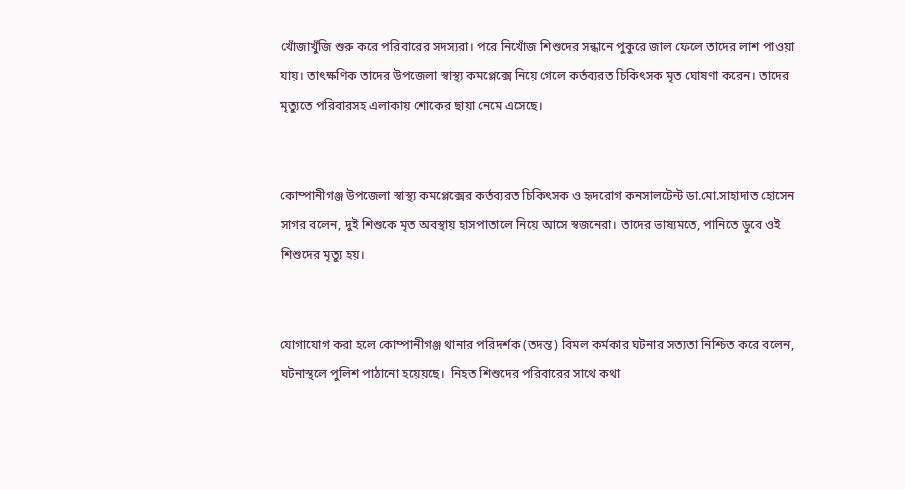খোঁজাখুঁজি শুরু করে পরিবারের সদস্যরা। পরে নিখোঁজ শিশুদের সন্ধানে পুকুরে জাল ফেলে তাদের লাশ পাওয়া যায়। তাৎক্ষণিক তাদের উপজেলা স্বাস্থ্য কমপ্লেক্সে নিয়ে গেলে কর্তব্যরত চিকিৎসক মৃত ঘোষণা করেন। তাদের মৃত্যুতে পরিবারসহ এলাকায় শোকের ছায়া নেমে এসেছে।


কোম্পানীগঞ্জ উপজেলা স্বাস্থ্য কমপ্লেক্সের কর্তব্যরত চিকিৎসক ও হৃদরোগ কনসালটেন্ট ডা.মো.সাহাদাত হোসেন সাগর বলেন, দুই শিশুকে মৃত অবস্থায় হাসপাতালে নিয়ে আসে স্বজনেরা। তাদের ভাষ্যমতে, পানিতে ডুবে ওই শিশুদের মৃত্যু হয়।


যোগাযোগ করা হলে কোম্পানীগঞ্জ থানার পরিদর্শক (তদন্ত) বিমল কর্মকার ঘটনার সত্যতা নিশ্চিত করে বলেন, ঘটনাস্থলে পুলিশ পাঠানো হয়েয়ছে।  নিহত শিশুদের পরিবারের সাথে কথা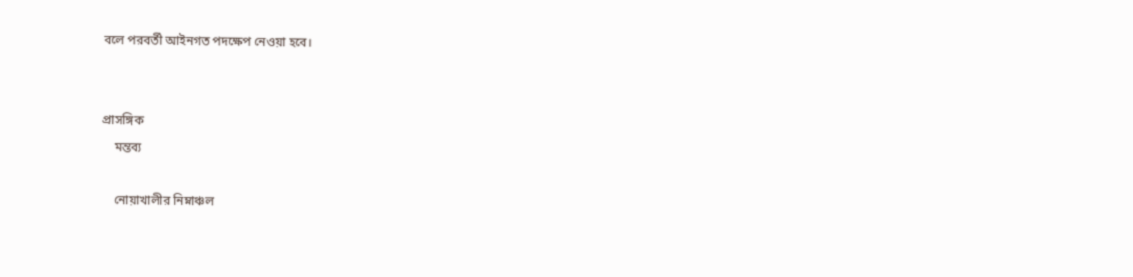বলে পরবর্তী আইনগত পদক্ষেপ নেওয়া হবে।


প্রাসঙ্গিক
    মন্তব্য

    নোয়াখালীর নিম্নাঞ্চল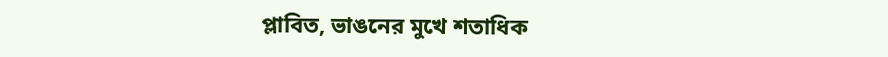প্লাবিত, ভাঙনের মুখে শতাধিক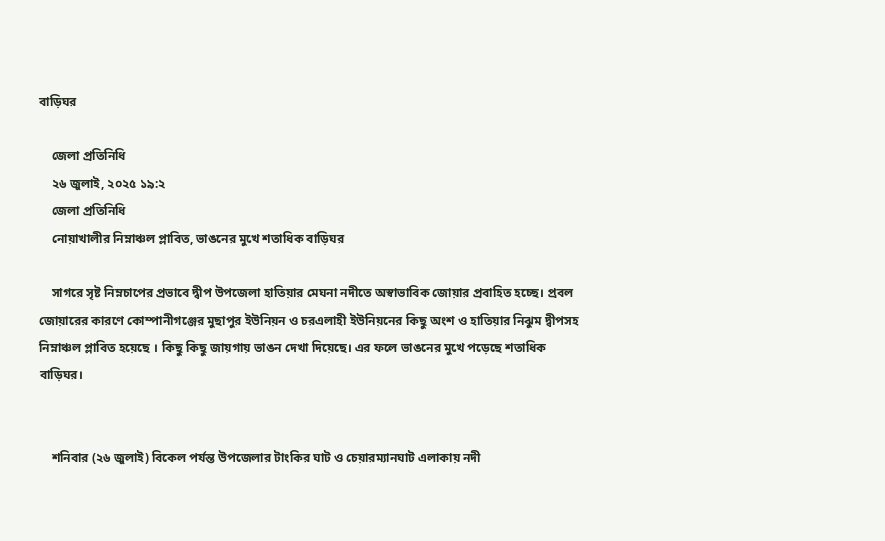বাড়িঘর

    জেলা প্রতিনিধি
    ২৬ জুলাই, ২০২৫ ১৯:২
    জেলা প্রতিনিধি
    নোয়াখালীর নিম্নাঞ্চল প্লাবিত, ভাঙনের মুখে শতাধিক বাড়িঘর

    সাগরে সৃষ্ট নিম্নচাপের প্রভাবে দ্বীপ উপজেলা হাতিয়ার মেঘনা নদীতে অস্বাভাবিক জোয়ার প্রবাহিত হচ্ছে। প্রবল জোয়ারের কারণে কোম্পানীগঞ্জের মুছাপুর ইউনিয়ন ও চরএলাহী ইউনিয়নের কিছু অংশ ও হাতিয়ার নিঝুম দ্বীপসহ নিম্নাঞ্চল প্লাবিত হয়েছে । কিছু কিছু জায়গায় ভাঙন দেখা দিয়েছে। এর ফলে ভাঙনের মুখে পড়েছে শতাধিক বাড়িঘর।


    শনিবার (২৬ জুলাই) বিকেল পর্যন্ত উপজেলার টাংকির ঘাট ও চেয়ারম্যানঘাট এলাকায় নদী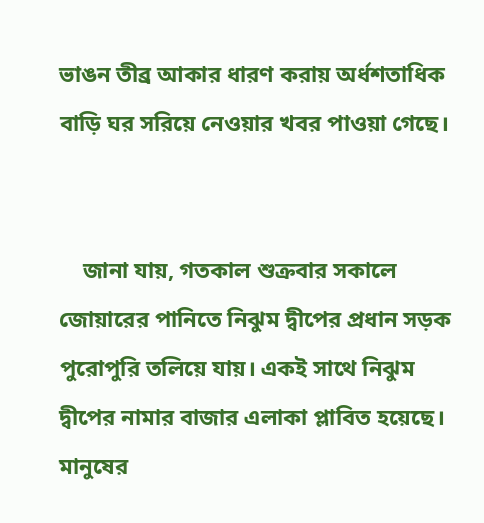ভাঙন তীব্র আকার ধারণ করায় অর্ধশতাধিক বাড়ি ঘর সরিয়ে নেওয়ার খবর পাওয়া গেছে।


    জানা যায়, গতকাল শুক্রবার সকালে জোয়ারের পানিতে নিঝুম দ্বীপের প্রধান সড়ক পুরোপুরি তলিয়ে যায়। একই সাথে নিঝুম দ্বীপের নামার বাজার এলাকা প্লাবিত হয়েছে। মানুষের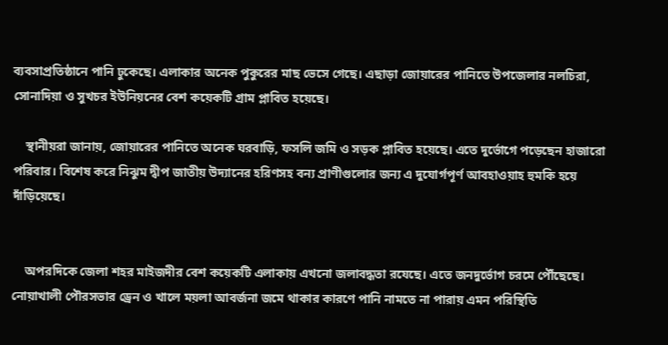ব্যবসাপ্রতিষ্ঠানে পানি ঢুকেছে। এলাকার অনেক পুকুরের মাছ ভেসে গেছে। এছাড়া জোয়ারের পানিতে উপজেলার নলচিরা, সোনাদিয়া ও সুখচর ইউনিয়নের বেশ কয়েকটি গ্রাম প্লাবিত হয়েছে।

    স্থানীয়রা জানায়, জোয়ারের পানিতে অনেক ঘরবাড়ি, ফসলি জমি ও সড়ক প্লাবিত হয়েছে। এতে দুর্ভোগে পড়েছেন হাজারো পরিবার। বিশেষ করে নিঝুম দ্বীপ জাতীয় উদ্যানের হরিণসহ বন্য প্রাণীগুলোর জন্য এ দুযোর্গপূর্ণ আবহাওয়াহ হুমকি হয়ে দাঁড়িয়েছে।


    অপরদিকে জেলা শহর মাইজদীর বেশ কয়েকটি এলাকায় এখনো জলাবদ্ধতা রযেছে। এতে জনদুর্ভোগ চরমে পৌঁছেছে। নোয়াখালী পৌরসভার ড্রেন ও খালে ময়লা আবর্জনা জমে থাকার কারণে পানি নামতে না পারায় এমন পরিস্থিতি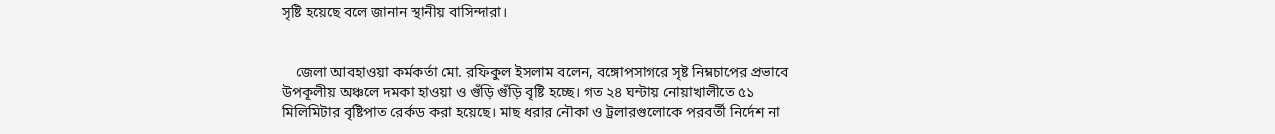সৃষ্টি হয়েছে বলে জানান স্থানীয় বাসিন্দারা।


    জেলা আবহাওয়া কর্মকর্তা মো. রফিকুল ইসলাম বলেন, বঙ্গোপসাগরে সৃষ্ট নিম্নচাপের প্রভাবে উপকূলীয় অঞ্চলে দমকা হাওয়া ও গুঁড়ি গুঁড়ি বৃষ্টি হচ্ছে। গত ২৪ ঘন্টায় নোয়াখালীতে ৫১ মিলিমিটার বৃষ্টিপাত রের্কড করা হয়েছে। মাছ ধরার নৌকা ও ট্রলারগুলোকে পরবর্তী নির্দেশ না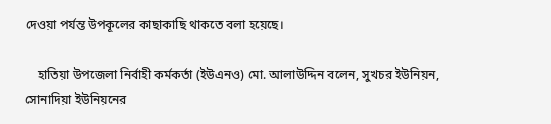দেওয়া পর্যন্ত উপকূলের কাছাকাছি থাকতে বলা হয়েছে।

    হাতিয়া উপজেলা নির্বাহী কর্মকর্তা (ইউএনও) মো. আলাউদ্দিন বলেন, সুখচর ইউনিয়ন, সোনাদিয়া ইউনিয়নের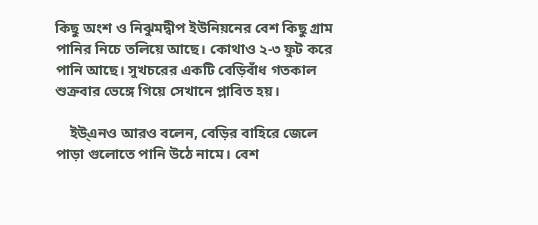কিছু অংশ ও নিঝুমদ্বীপ ইউনিয়নের বেশ কিছু গ্রাম পানির নিচে তলিয়ে আছে। কোথাও ২-৩ ফুট করে পানি আছে। সুখচরের একটি বেড়িবাঁধ গতকাল শুক্রবার ভেঙ্গে গিয়ে সেখানে প্লাবিত হয়।

    ইউ্এনও আরও বলেন, বেড়ির বাহিরে জেলে পাড়া গুলোতে পানি উঠে নামে। বেশ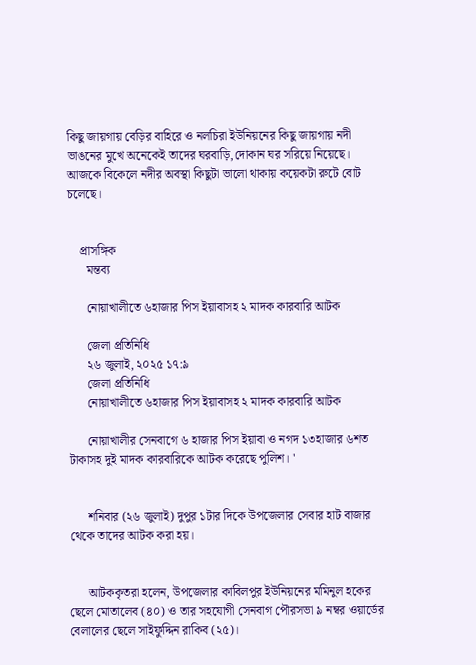কিছু জায়গায় বেড়ির বাহিরে ও নলচিরা ইউনিয়নের কিছু জায়গায় নদী ভাঙনের মুখে অনেকেই তাদের ঘরবাড়ি,দোকান ঘর সরিয়ে নিয়েছে। আজকে বিকেলে নদীর অবস্থা কিছুটা ভালো থাকায় কয়েকটা রুটে বোট চলেছে।


    প্রাসঙ্গিক
      মন্তব্য

      নোয়াখালীতে ৬হাজার পিস ইয়াবাসহ ২ মাদক কারবারি আটক

      জেলা প্রতিনিধি
      ২৬ জুলাই, ২০২৫ ১৭:৯
      জেলা প্রতিনিধি
      নোয়াখালীতে ৬হাজার পিস ইয়াবাসহ ২ মাদক কারবারি আটক

      নোয়াখালীর সেনবাগে ৬ হাজার পিস ইয়াবা ও নগদ ১৩হাজার ৬শত টাকাসহ দুই মাদক কারবারিকে আটক করেছে পুলিশ। '


      শনিবার (২৬ জুলাই) দুপুর ১টার দিকে উপজেলার সেবার হাট বাজার থেকে তাদের আটক করা হয়।


      আটককৃতরা হলেন, উপজেলার কাবিলপুর ইউনিয়নের মমিনুল হকের ছেলে মোতালেব (৪০) ও তার সহযোগী সেনবাগ পৌরসভা ৯ নম্বর ওয়ার্ডের বেলালের ছেলে সাইফুদ্দিন রাকিব (২৫)।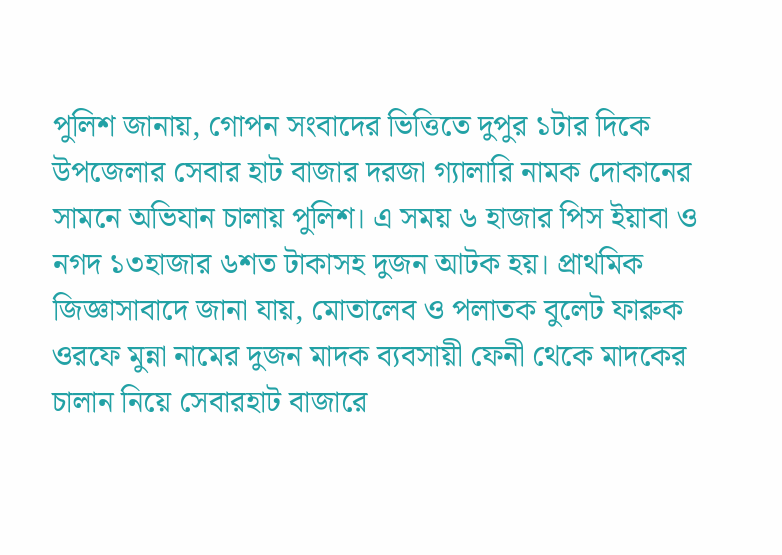পুলিশ জানায়, গোপন সংবাদের ভিত্তিতে দুপুর ১টার দিকে উপজেলার সেবার হাট বাজার দরজা গ্যালারি নামক দোকানের সামনে অভিযান চালায় পুলিশ। এ সময় ৬ হাজার পিস ইয়াবা ও নগদ ১৩হাজার ৬শত টাকাসহ দুজন আটক হয়। প্রাথমিক জিজ্ঞাসাবাদে জানা যায়, মোতালেব ও পলাতক বুলেট ফারুক ওরফে মুন্না নামের দুজন মাদক ব্যবসায়ী ফেনী থেকে মাদকের চালান নিয়ে সেবারহাট বাজারে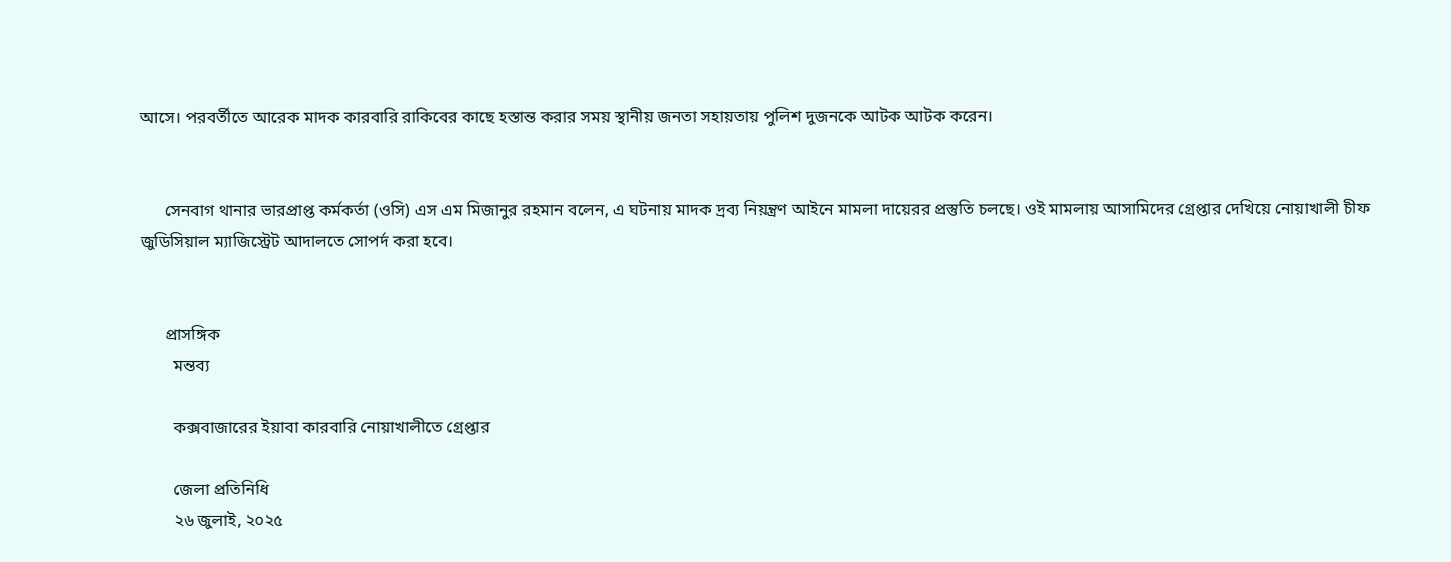আসে। পরবর্তীতে আরেক মাদক কারবারি রাকিবের কাছে হস্তান্ত করার সময় স্থানীয় জনতা সহায়তায় পুলিশ দুজনকে আটক আটক করেন।


      সেনবাগ থানার ভারপ্রাপ্ত কর্মকর্তা (ওসি) এস এম মিজানুর রহমান বলেন, এ ঘটনায় মাদক দ্রব্য নিয়ন্ত্রণ আইনে মামলা দায়েরর প্রস্তুতি চলছে। ওই মামলায় আসামিদের গ্রেপ্তার দেখিয়ে নোয়াখালী চীফ জুডিসিয়াল ম্যাজিস্ট্রেট আদালতে সোপর্দ করা হবে।


      প্রাসঙ্গিক
        মন্তব্য

        কক্সবাজারের ইয়াবা কারবারি নোয়াখালীতে গ্রেপ্তার

        জেলা প্রতিনিধি
        ২৬ জুলাই, ২০২৫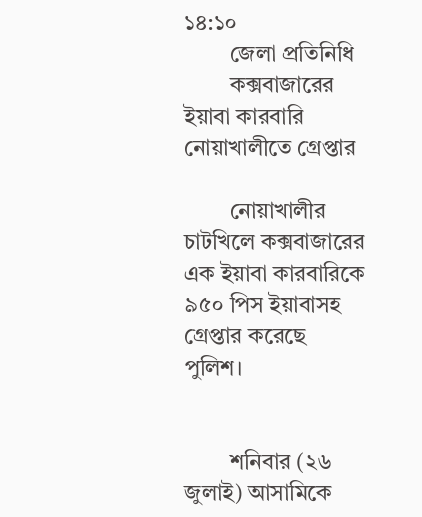১৪:১০
        জেলা প্রতিনিধি
        কক্সবাজারের ইয়াবা কারবারি নোয়াখালীতে গ্রেপ্তার

        নোয়াখালীর চাটখিলে কক্সবাজারের এক ইয়াবা কারবারিকে ৯৫০ পিস ইয়াবাসহ গ্রেপ্তার করেছে পুলিশ।


        শনিবার (২৬ জুলাই) আসামিকে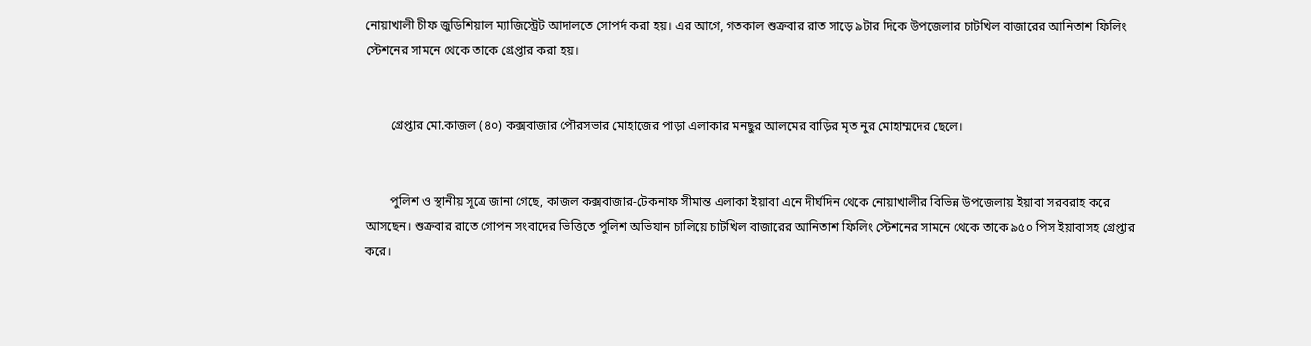নোয়াখালী চীফ জুডিশিয়াল ম্যাজিস্ট্রেট আদালতে সোপর্দ করা হয়। এর আগে, গতকাল শুক্রবার রাত সাড়ে ৯টার দিকে উপজেলার চাটখিল বাজারের আনিতাশ ফিলিং স্টেশনের সামনে থেকে তাকে গ্রেপ্তার করা হয়।


        গ্রেপ্তার মো.কাজল (৪০) কক্সবাজার পৌরসভার মোহাজের পাড়া এলাকার মনছুর আলমের বাড়ির মৃত নুর মোহাম্মদের ছেলে।


        পুলিশ ও স্থানীয় সূত্রে জানা গেছে, কাজল কক্সবাজার-টেকনাফ সীমান্ত এলাকা ইয়াবা এনে দীর্ঘদিন থেকে নোয়াখালীর বিভিন্ন উপজেলায় ইয়াবা সরবরাহ করে আসছেন। শুক্রবার রাতে গোপন সংবাদের ভিত্তিতে পুলিশ অভিযান চালিয়ে চাটখিল বাজারের আনিতাশ ফিলিং স্টেশনের সামনে থেকে তাকে ৯৫০ পিস ইয়াবাসহ গ্রেপ্তার করে।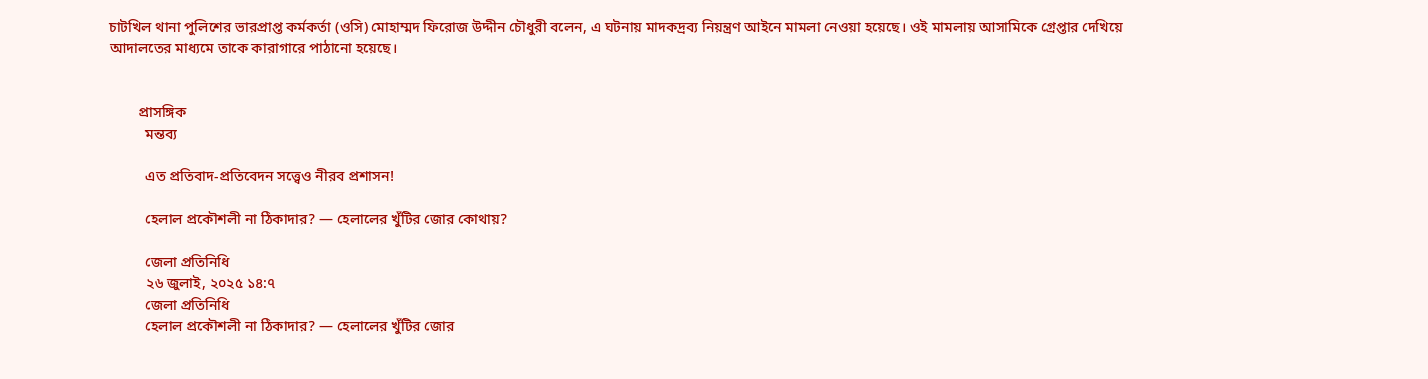চাটখিল থানা পুলিশের ভারপ্রাপ্ত কর্মকর্তা (ওসি) মোহাম্মদ ফিরোজ উদ্দীন চৌধুরী বলেন, এ ঘটনায় মাদকদ্রব্য নিয়ন্ত্রণ আইনে মামলা নেওয়া হয়েছে। ওই মামলায় আসামিকে গ্রেপ্তার দেখিয়ে আদালতের মাধ্যমে তাকে কারাগারে পাঠানো হয়েছে।


        প্রাসঙ্গিক
          মন্তব্য

          এত প্রতিবাদ-প্রতিবেদন সত্ত্বেও নীরব প্রশাসন!

          হেলাল প্রকৌশলী না ঠিকাদার? — হেলালের খুঁটির জোর কোথায়?

          জেলা প্রতিনিধি
          ২৬ জুলাই, ২০২৫ ১৪:৭
          জেলা প্রতিনিধি
          হেলাল প্রকৌশলী না ঠিকাদার? — হেলালের খুঁটির জোর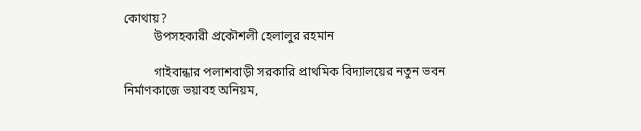কোথায়?
          উপসহকারী প্রকৌশলী হেলালুর রহমান

          গাইবান্ধার পলাশবাড়ী সরকারি প্রাথমিক বিদ্যালয়ের নতুন ভবন নির্মাণকাজে ভয়াবহ অনিয়ম,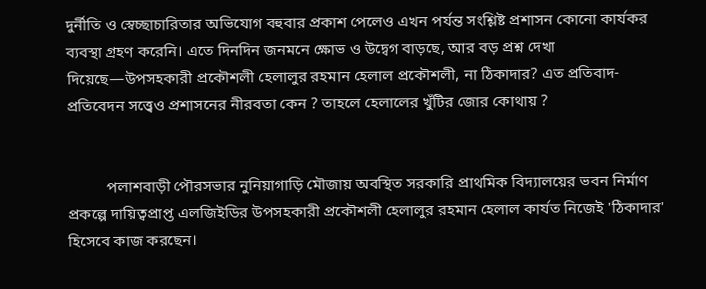দুর্নীতি ও স্বেচ্ছাচারিতার অভিযোগ বহুবার প্রকাশ পেলেও এখন পর্যন্ত সংশ্লিষ্ট প্রশাসন কোনো কার্যকর ব্যবস্থা গ্রহণ করেনি। এতে দিনদিন জনমনে ক্ষোভ ও উদ্বেগ বাড়ছে, আর বড় প্রশ্ন দেখা দিয়েছে—উপসহকারী প্রকৌশলী হেলালুর রহমান হেলাল প্রকৌশলী, না ঠিকাদার? এত প্রতিবাদ- প্রতিবেদন সত্ত্বেও প্রশাসনের নীরবতা কেন ? তাহলে হেলালের খুঁটির জোর কোথায় ?


          পলাশবাড়ী পৌরসভার নুনিয়াগাড়ি মৌজায় অবস্থিত সরকারি প্রাথমিক বিদ্যালয়ের ভবন নির্মাণ প্রকল্পে দায়িত্বপ্রাপ্ত এলজিইডির উপসহকারী প্রকৌশলী হেলালুর রহমান হেলাল কার্যত নিজেই 'ঠিকাদার' হিসেবে কাজ করছেন।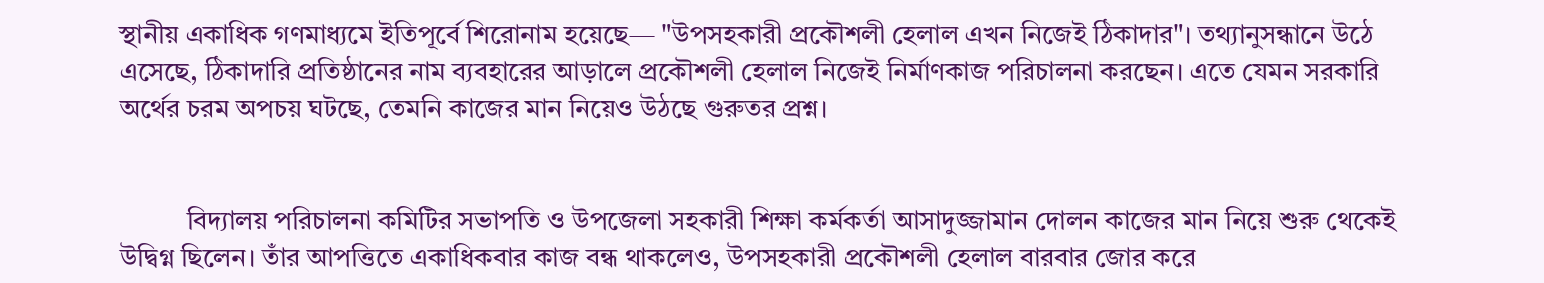স্থানীয় একাধিক গণমাধ্যমে ইতিপূর্বে শিরোনাম হয়েছে— "উপসহকারী প্রকৌশলী হেলাল এখন নিজেই ঠিকাদার"। তথ্যানুসন্ধানে উঠে এসেছে, ঠিকাদারি প্রতিষ্ঠানের নাম ব্যবহারের আড়ালে প্রকৌশলী হেলাল নিজেই নির্মাণকাজ পরিচালনা করছেন। এতে যেমন সরকারি অর্থের চরম অপচয় ঘটছে, তেমনি কাজের মান নিয়েও উঠছে গুরুতর প্রশ্ন।


          বিদ্যালয় পরিচালনা কমিটির সভাপতি ও উপজেলা সহকারী শিক্ষা কর্মকর্তা আসাদুজ্জামান দোলন কাজের মান নিয়ে শুরু থেকেই উদ্বিগ্ন ছিলেন। তাঁর আপত্তিতে একাধিকবার কাজ বন্ধ থাকলেও, উপসহকারী প্রকৌশলী হেলাল বারবার জোর করে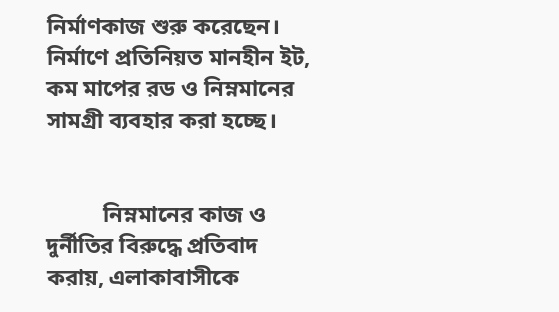নির্মাণকাজ শুরু করেছেন। নির্মাণে প্রতিনিয়ত মানহীন ইট, কম মাপের রড ও নিম্নমানের সামগ্রী ব্যবহার করা হচ্ছে।


          নিম্নমানের কাজ ও দুর্নীতির বিরুদ্ধে প্রতিবাদ করায়, এলাকাবাসীকে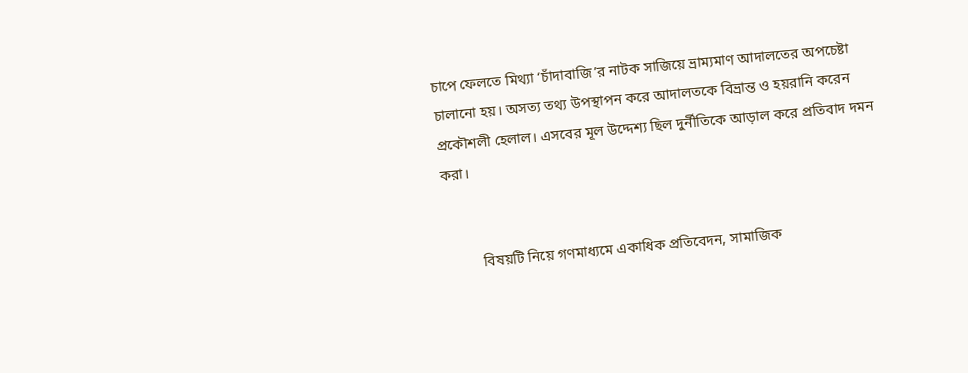চাপে ফেলতে মিথ্যা ‘চাঁদাবাজি’র নাটক সাজিয়ে ভ্রাম্যমাণ আদালতের অপচেষ্টা চালানো হয়। অসত্য তথ্য উপস্থাপন করে আদালতকে বিভ্রান্ত ও হয়রানি করেন প্রকৌশলী হেলাল। এসবের মূল উদ্দেশ্য ছিল দুর্নীতিকে আড়াল করে প্রতিবাদ দমন করা।


          বিষয়টি নিয়ে গণমাধ্যমে একাধিক প্রতিবেদন, সামাজিক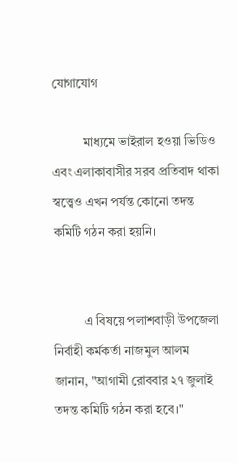যোগাযোগ

          মাধ্যমে ভাইরাল হওয়া ভিডিও এবং এলাকাবাসীর সরব প্রতিবাদ থাকা স্বত্ত্বেও এখন পর্যন্ত কোনো তদন্ত কমিটি গঠন করা হয়নি।


          এ বিষয়ে পলাশবাড়ী উপজেলা নির্বাহী কর্মকর্তা নাজমুল আলম জানান, "আগামী রোববার ২৭ জুলাই তদন্ত কমিটি গঠন করা হবে।"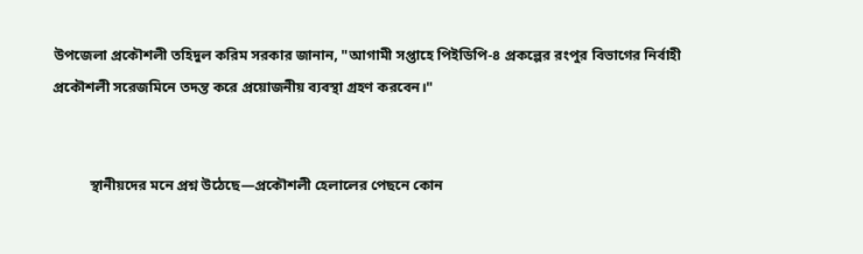উপজেলা প্রকৌশলী তহিদুল করিম সরকার জানান, "আগামী সপ্তাহে পিইডিপি-৪ প্রকল্পের রংপুর বিভাগের নির্বাহী প্রকৌশলী সরেজমিনে তদন্ত করে প্রয়োজনীয় ব্যবস্থা গ্রহণ করবেন।"


          স্থানীয়দের মনে প্রশ্ন উঠেছে—প্রকৌশলী হেলালের পেছনে কোন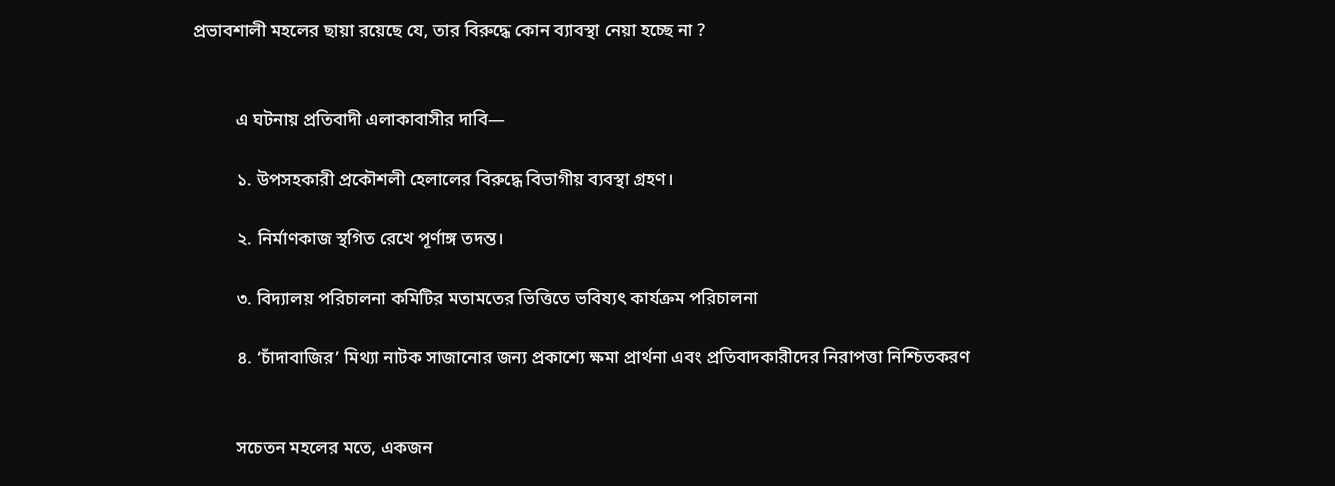প্রভাবশালী মহলের ছায়া রয়েছে যে, তার বিরুদ্ধে কোন ব্যাবস্থা নেয়া হচ্ছে না ?


          এ ঘটনায় প্রতিবাদী এলাকাবাসীর দাবি—

          ১. উপসহকারী প্রকৌশলী হেলালের বিরুদ্ধে বিভাগীয় ব্যবস্থা গ্রহণ।

          ২. নির্মাণকাজ স্থগিত রেখে পূর্ণাঙ্গ তদন্ত।

          ৩. বিদ্যালয় পরিচালনা কমিটির মতামতের ভিত্তিতে ভবিষ্যৎ কার্যক্রম পরিচালনা

          ৪. ‘চাঁদাবাজির’ মিথ্যা নাটক সাজানোর জন্য প্রকাশ্যে ক্ষমা প্রার্থনা এবং প্রতিবাদকারীদের নিরাপত্তা নিশ্চিতকরণ


          সচেতন মহলের মতে, একজন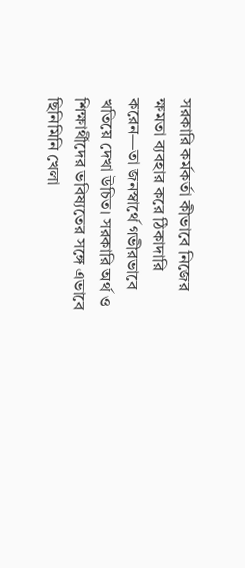সরকারি কর্মকর্তা কীভাবে নিজের ক্ষমতা ব্যবহার করে ঠিকাদারি করেন—তা জনস্বার্থে গভীরভাবে খতিয়ে দেখা উচিত। সরকারি অর্থ ও শিক্ষার্থীদের ভবিষ্যতের সঙ্গে এভাবে ছিনিমিনি খেলা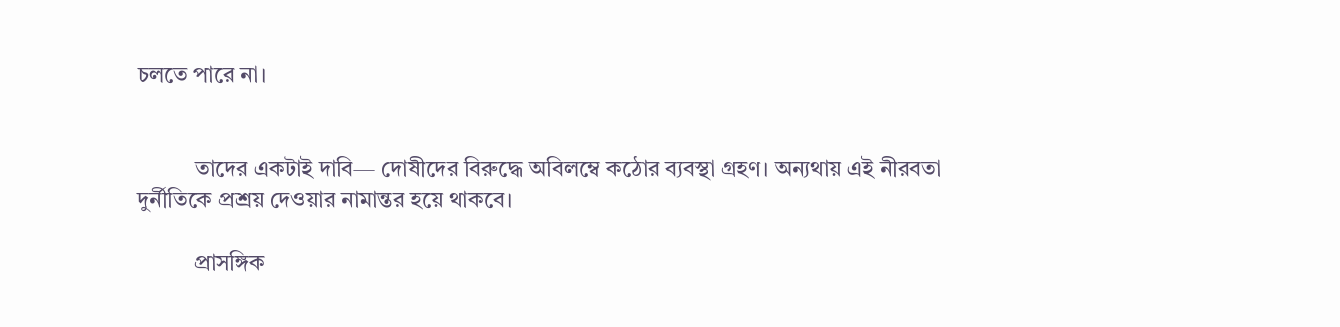চলতে পারে না।


          তাদের একটাই দাবি— দোষীদের বিরুদ্ধে অবিলম্বে কঠোর ব্যবস্থা গ্রহণ। অন্যথায় এই নীরবতা দুর্নীতিকে প্রশ্রয় দেওয়ার নামান্তর হয়ে থাকবে।

          প্রাসঙ্গিক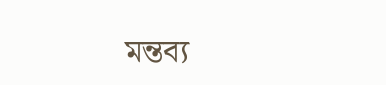মন্তব্য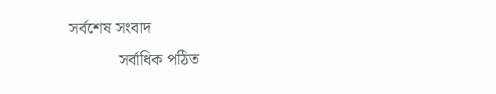সর্বশেষ সংবাদ
            সর্বাধিক পঠিত